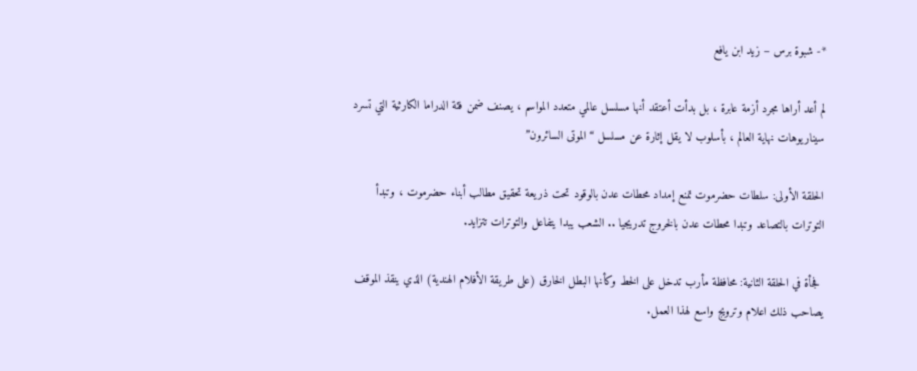*- شبوة برس – زيد ابن يافع

لم أعد أراها مجرد أزمة عابرة ، بل بدأت أعتقد أنها مسلسل عالمي متعدد المواسم ، يصنف ضمن فئة الدراما الكارثية التي تسرد سيناريوهات نهاية العالم ، بأسلوب لا يقل إثارة عن مسلسل “الموتى السائرون”

الحلقة الأولى: سلطات حضرموت تمنع إمداد محطات عدن بالوقود تحت ذريعة تحقيق مطالب أبناء حضرموت ، وتبدأ التوترات بالتصاعد وتبدا محطات عدن بالخروج تدريجيا .. الشعب يبدا يتفاعل والتوترات تتزايد.

 فجأة في الحلقة الثانية: محافظة مأرب تدخل على الخط وكأنها البطل الخارق (على طريقة الأفلام الهندية) الذي ينقذ الموقف يصاحب ذلك اعلام وترويج واسع لهذا العمل.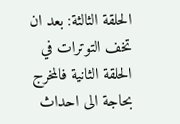الحلقة الثالثة: بعد ان تخف التوترات في الحلقة الثانية فالمخرج بحاجة الى احداث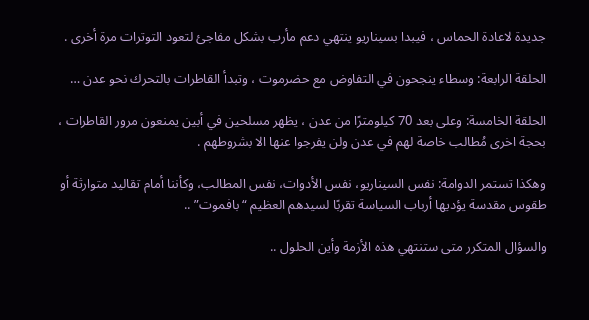جديدة لاعادة الحماس ، فيبدا بسيناريو ينتهي دعم مأرب بشكل مفاجئ لتعود التوترات مرة أخرى .

الحلقة الرابعة: وسطاء ينجحون في التفاوض مع حضرموت ، وتبدأ القاطرات بالتحرك نحو عدن …

الحلقة الخامسة: وعلى بعد 70 كيلومترًا من عدن ، يظهر مسلحين في أبين يمنعون مرور القاطرات ، بحجة اخرى مُطالب خاصة لهم في عدن ولن يفرجوا عنها الا بشروطهم .

وهكذا تستمر الدوامة: نفس السيناريو، نفس الأدوات، نفس المطالب، وكأننا أمام تقاليد متوارثة أو طقوس مقدسة يؤديها أرباب السياسة تقربًا لسيدهم العظيم “بافموت” ..

والسؤال المتكرر متى ستنتهي هذه الأزمة وأين الحلول ..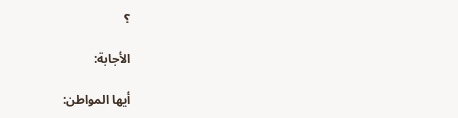؟

الأجابة:

أيها المواطن: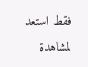فقط استعد لمشاهدة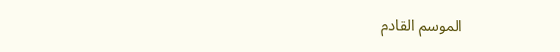الموسم القادم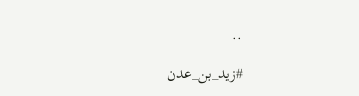..

#زيد_بن_عدن